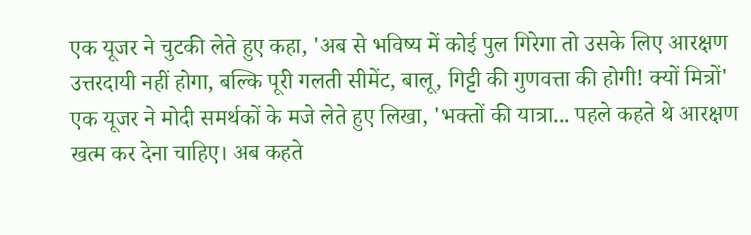एक यूजर ने चुटकी लेते हुए कहा, 'अब से भविष्य में कोई पुल गिरेगा तो उसके लिए आरक्षण उत्तरदायी नहीं होगा, बल्कि पूरी गलती सीमेंट, बालू, गिट्टी की गुणवत्ता की होगी! क्यों मित्रों'
एक यूजर ने मोदी समर्थकों के मजे लेते हुए लिखा, 'भक्तों की यात्रा... पहले कहते थे आरक्षण खत्म कर देना चाहिए। अब कहते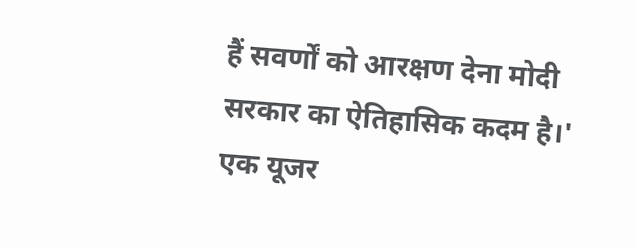हैं सवर्णों को आरक्षण देना मोदी सरकार का ऐतिहासिक कदम है।'
एक यूजर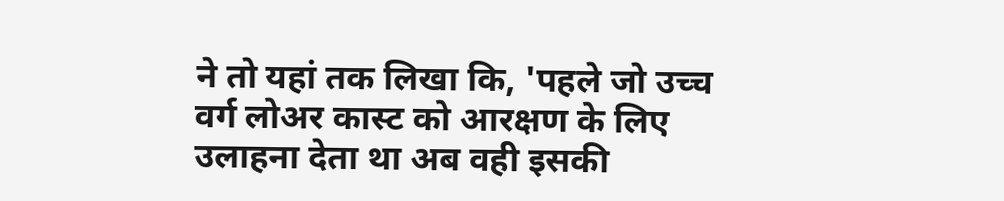ने तो यहां तक लिखा कि, 'पहले जो उच्च वर्ग लोअर कास्ट को आरक्षण के लिए उलाहना देता था अब वही इसकी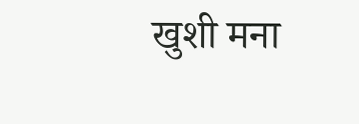खुशी मना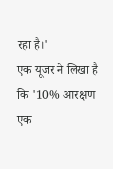रहा है।'
एक यूजर ने लिखा है कि '10% आरक्षण एक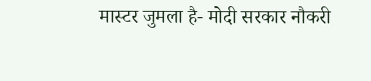मास्टर जुमला है- मोदी सरकार नौकरी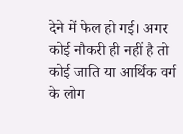देने में फेल हो गई। अगर कोई नौकरी ही नहीं है तो कोई जाति या आर्थिक वर्ग के लोग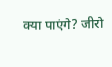क्या पाएंगे? जीरो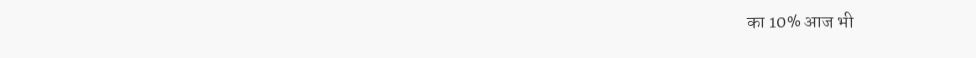का 10% आज भी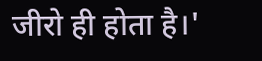जीरो ही होता है।'